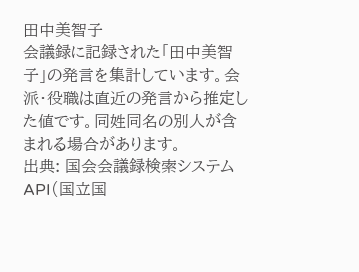田中美智子
会議録に記録された「田中美智子」の発言を集計しています。会派・役職は直近の発言から推定した値です。同姓同名の別人が含まれる場合があります。
出典: 国会会議録検索システム API(国立国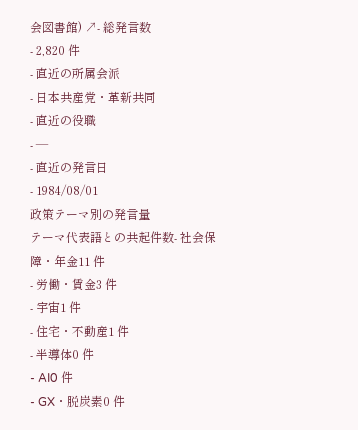会図書館) ↗- 総発言数
- 2,820 件
- 直近の所属会派
- 日本共産党・革新共同
- 直近の役職
- —
- 直近の発言日
- 1984/08/01
政策テーマ別の発言量
テーマ代表語との共起件数- 社会保障・年金11 件
- 労働・賃金3 件
- 宇宙1 件
- 住宅・不動産1 件
- 半導体0 件
- AI0 件
- GX・脱炭素0 件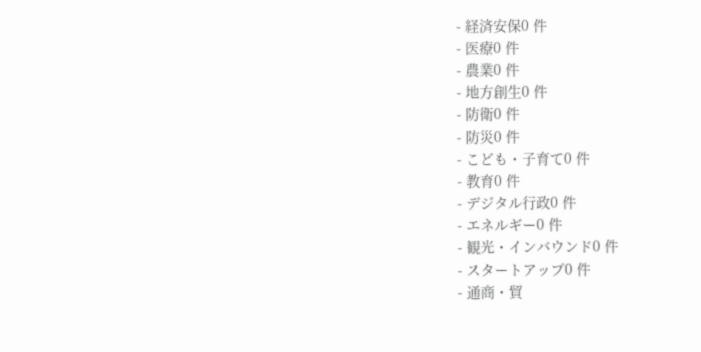- 経済安保0 件
- 医療0 件
- 農業0 件
- 地方創生0 件
- 防衛0 件
- 防災0 件
- こども・子育て0 件
- 教育0 件
- デジタル行政0 件
- エネルギー0 件
- 観光・インバウンド0 件
- スタートアップ0 件
- 通商・貿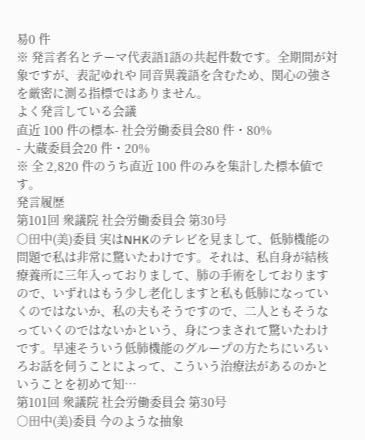易0 件
※ 発言者名とテーマ代表語1語の共起件数です。全期間が対象ですが、表記ゆれや 同音異義語を含むため、関心の強さを厳密に測る指標ではありません。
よく発言している会議
直近 100 件の標本- 社会労働委員会80 件・80%
- 大蔵委員会20 件・20%
※ 全 2,820 件のうち直近 100 件のみを集計した標本値です。
発言履歴
第101回 衆議院 社会労働委員会 第30号
○田中(美)委員 実はNHKのテレビを見まして、低肺機能の問題で私は非常に驚いたわけです。それは、私自身が結核療養所に三年入っておりまして、肺の手術をしておりますので、いずれはもう少し老化しますと私も低肺になっていくのではないか、私の夫もそうですので、二人ともそうなっていくのではないかという、身につまされて驚いたわけです。早速そういう低肺機能のグループの方たちにいろいろお話を伺うことによって、こういう治療法があるのかということを初めて知…
第101回 衆議院 社会労働委員会 第30号
○田中(美)委員 今のような抽象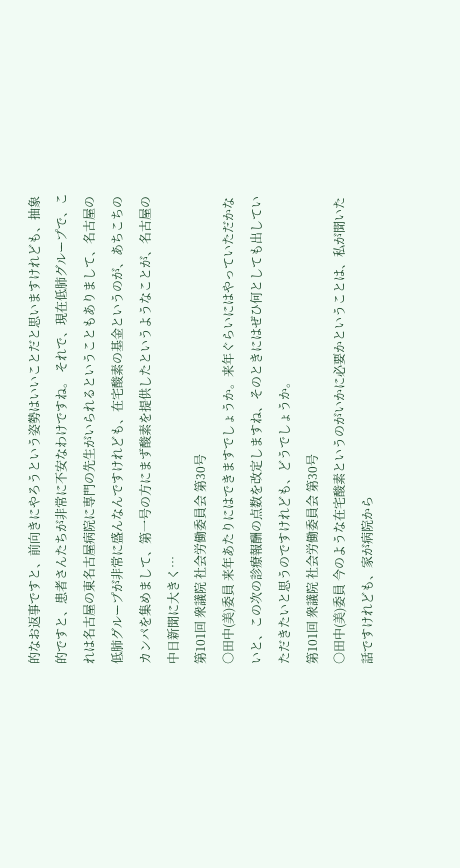的なお返事ですと、前向きにやろうという姿勢はいいことだと思いますけれども、抽象的ですと、患者さんたちが非常に不安なわけですね。 それで、現在低肺グループで、これは名古屋の東名古屋病院に専門の先生がいられるということもありまして、名古屋の低肺グループが非常に盛んなんですけれども、在宅酸素の基金というのが、あちこちのカンパを集めまして、第一号の方にまず酸素を提供したというようなことが、名古屋の中日新聞に大きく…
第101回 衆議院 社会労働委員会 第30号
○田中(美)委員 来年あたりにはできますでしょうか。来年ぐらいにはやっていただかないと、この次の診療報酬の点数を改定しますね、そのときにはぜひ何としても出していただきたいと思うのですけれども、どうでしょうか。
第101回 衆議院 社会労働委員会 第30号
○田中(美)委員 今のような在宅酸素というのがいかに必要かということは、私が聞いた話ですけれども、家が病院から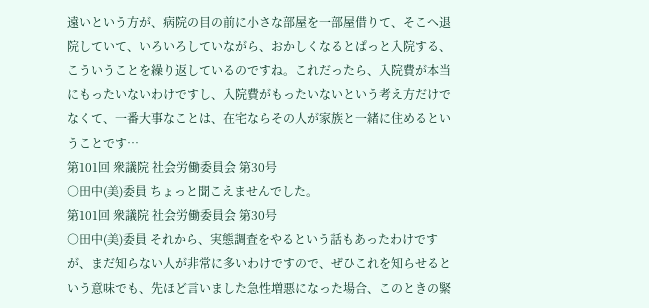遠いという方が、病院の目の前に小さな部屋を一部屋借りて、そこへ退院していて、いろいろしていながら、おかしくなるとぱっと入院する、こういうことを繰り返しているのですね。これだったら、入院費が本当にもったいないわけですし、入院費がもったいないという考え方だけでなくて、一番大事なことは、在宅ならその人が家族と一緒に住めるということです…
第101回 衆議院 社会労働委員会 第30号
○田中(美)委員 ちょっと聞こえませんでした。
第101回 衆議院 社会労働委員会 第30号
○田中(美)委員 それから、実態調査をやるという話もあったわけですが、まだ知らない人が非常に多いわけですので、ぜひこれを知らせるという意味でも、先ほど言いました急性増悪になった場合、このときの緊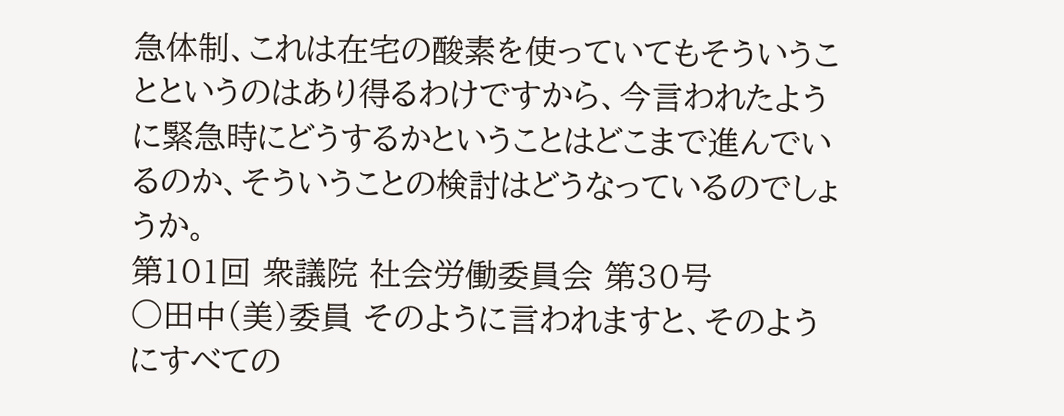急体制、これは在宅の酸素を使っていてもそういうことというのはあり得るわけですから、今言われたように緊急時にどうするかということはどこまで進んでいるのか、そういうことの検討はどうなっているのでしょうか。
第101回 衆議院 社会労働委員会 第30号
○田中(美)委員 そのように言われますと、そのようにすべての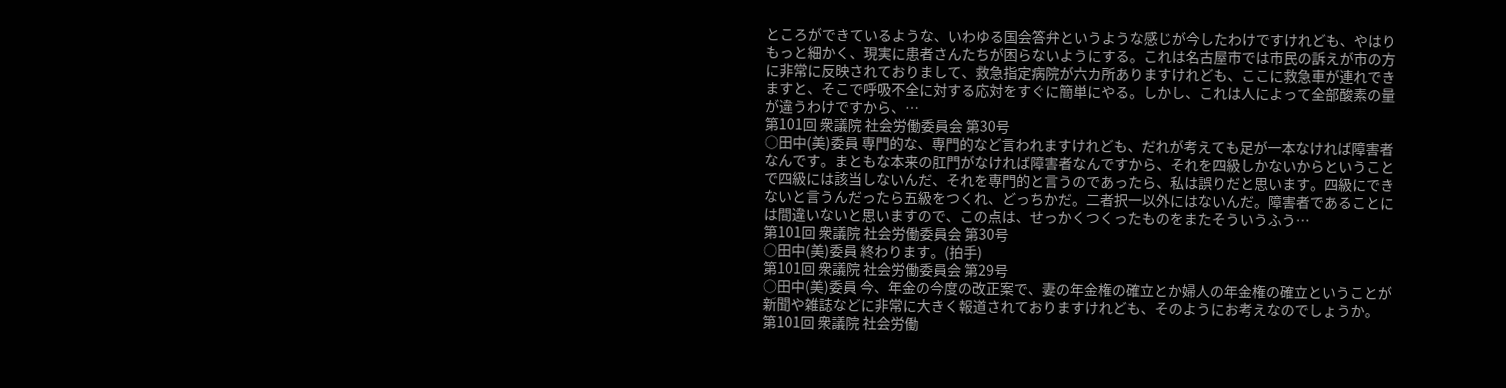ところができているような、いわゆる国会答弁というような感じが今したわけですけれども、やはりもっと細かく、現実に患者さんたちが困らないようにする。これは名古屋市では市民の訴えが市の方に非常に反映されておりまして、救急指定病院が六カ所ありますけれども、ここに救急車が連れできますと、そこで呼吸不全に対する応対をすぐに簡単にやる。しかし、これは人によって全部酸素の量が違うわけですから、…
第101回 衆議院 社会労働委員会 第30号
○田中(美)委員 専門的な、専門的など言われますけれども、だれが考えても足が一本なければ障害者なんです。まともな本来の肛門がなければ障害者なんですから、それを四級しかないからということで四級には該当しないんだ、それを専門的と言うのであったら、私は誤りだと思います。四級にできないと言うんだったら五級をつくれ、どっちかだ。二者択一以外にはないんだ。障害者であることには間違いないと思いますので、この点は、せっかくつくったものをまたそういうふう…
第101回 衆議院 社会労働委員会 第30号
○田中(美)委員 終わります。(拍手)
第101回 衆議院 社会労働委員会 第29号
○田中(美)委員 今、年金の今度の改正案で、妻の年金権の確立とか婦人の年金権の確立ということが新聞や雑誌などに非常に大きく報道されておりますけれども、そのようにお考えなのでしょうか。
第101回 衆議院 社会労働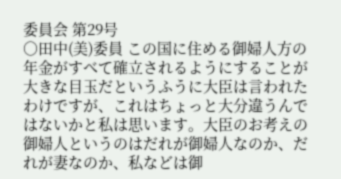委員会 第29号
○田中(美)委員 この国に住める御婦人方の年金がすべて確立されるようにすることが大きな目玉だというふうに大臣は言われたわけですが、これはちょっと大分違うんではないかと私は思います。大臣のお考えの御婦人というのはだれが御婦人なのか、だれが妻なのか、私などは御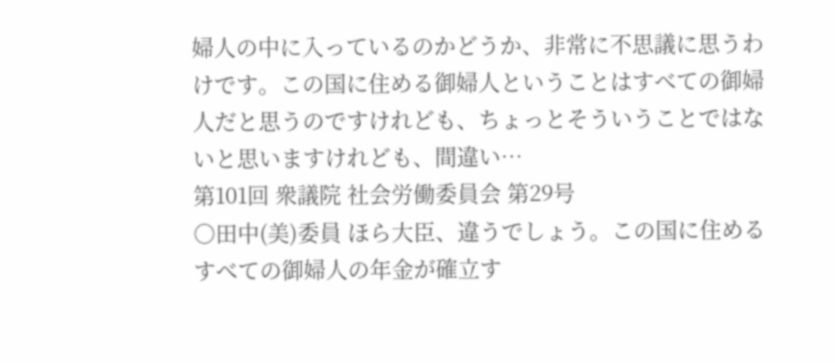婦人の中に入っているのかどうか、非常に不思議に思うわけです。この国に住める御婦人ということはすべての御婦人だと思うのですけれども、ちょっとそういうことではないと思いますけれども、間違い…
第101回 衆議院 社会労働委員会 第29号
○田中(美)委員 ほら大臣、違うでしょう。この国に住めるすべての御婦人の年金が確立す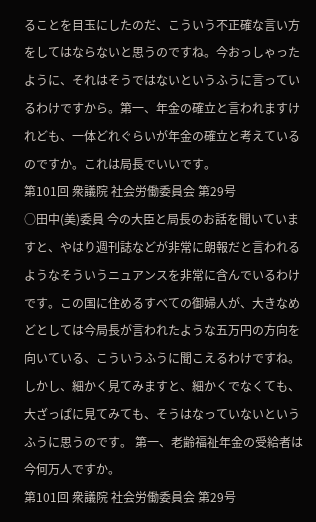ることを目玉にしたのだ、こういう不正確な言い方をしてはならないと思うのですね。今おっしゃったように、それはそうではないというふうに言っているわけですから。第一、年金の確立と言われますけれども、一体どれぐらいが年金の確立と考えているのですか。これは局長でいいです。
第101回 衆議院 社会労働委員会 第29号
○田中(美)委員 今の大臣と局長のお話を聞いていますと、やはり週刊誌などが非常に朗報だと言われるようなそういうニュアンスを非常に含んでいるわけです。この国に住めるすべての御婦人が、大きなめどとしては今局長が言われたような五万円の方向を向いている、こういうふうに聞こえるわけですね。しかし、細かく見てみますと、細かくでなくても、大ざっぱに見てみても、そうはなっていないというふうに思うのです。 第一、老齢福祉年金の受給者は今何万人ですか。
第101回 衆議院 社会労働委員会 第29号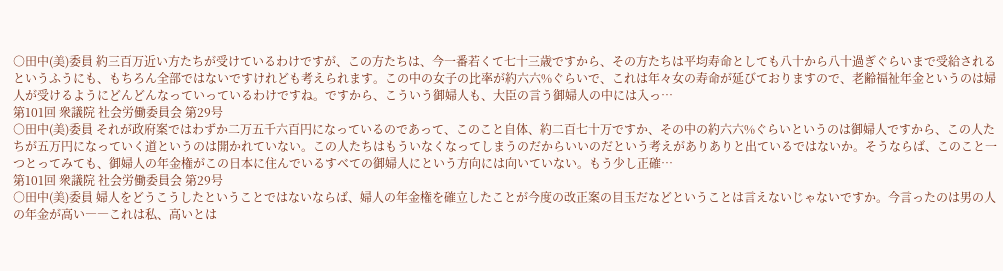○田中(美)委員 約三百万近い方たちが受けているわけですが、この方たちは、今一番若くて七十三歳ですから、その方たちは平均寿命としても八十から八十過ぎぐらいまで受給されるというふうにも、もちろん全部ではないですけれども考えられます。この中の女子の比率が約六六%ぐらいで、これは年々女の寿命が延びておりますので、老齢福祉年金というのは婦人が受けるようにどんどんなっていっているわけですね。ですから、こういう御婦人も、大臣の言う御婦人の中には入っ…
第101回 衆議院 社会労働委員会 第29号
○田中(美)委員 それが政府案ではわずか二万五千六百円になっているのであって、このこと自体、約二百七十万ですか、その中の約六六%ぐらいというのは御婦人ですから、この人たちが五万円になっていく道というのは開かれていない。この人たちはもういなくなってしまうのだからいいのだという考えがありありと出ているではないか。そうならば、このこと一つとってみても、御婦人の年金権がこの日本に住んでいるすべての御婦人にという方向には向いていない。もう少し正確…
第101回 衆議院 社会労働委員会 第29号
○田中(美)委員 婦人をどうこうしたということではないならば、婦人の年金権を確立したことが今度の改正案の目玉だなどということは言えないじゃないですか。今言ったのは男の人の年金が高い――これは私、高いとは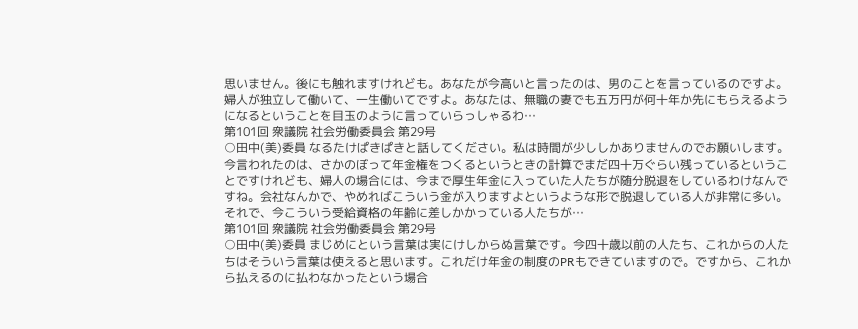思いません。後にも触れますけれども。あなたが今高いと言ったのは、男のことを言っているのですよ。婦人が独立して働いて、一生働いてですよ。あなたは、無職の妻でも五万円が何十年か先にもらえるようになるということを目玉のように言っていらっしゃるわ…
第101回 衆議院 社会労働委員会 第29号
○田中(美)委員 なるたけぱきぱきと話してください。私は時間が少ししかありませんのでお願いします。 今言われたのは、さかのぼって年金権をつくるというときの計算でまだ四十万ぐらい残っているということですけれども、婦人の場合には、今まで厚生年金に入っていた人たちが随分脱退をしているわけなんですね。会社なんかで、やめればこういう金が入りますよというような形で脱退している人が非常に多い。それで、今こういう受給資格の年齢に差しかかっている人たちが…
第101回 衆議院 社会労働委員会 第29号
○田中(美)委員 まじめにという言葉は実にけしからぬ言葉です。今四十歳以前の人たち、これからの人たちはそういう言葉は使えると思います。これだけ年金の制度のPRもできていますので。ですから、これから払えるのに払わなかったという場合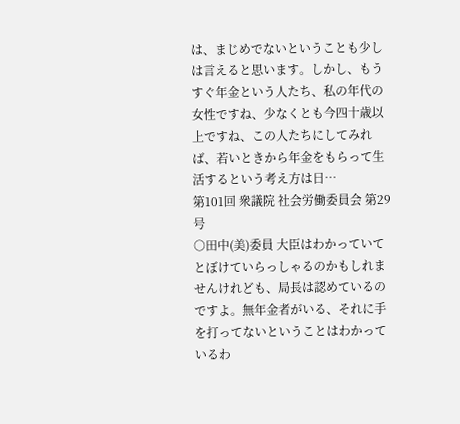は、まじめでないということも少しは言えると思います。しかし、もうすぐ年金という人たち、私の年代の女性ですね、少なくとも今四十歳以上ですね、この人たちにしてみれば、若いときから年金をもらって生活するという考え方は日…
第101回 衆議院 社会労働委員会 第29号
○田中(美)委員 大臣はわかっていてとぼけていらっしゃるのかもしれませんけれども、局長は認めているのですよ。無年金者がいる、それに手を打ってないということはわかっているわ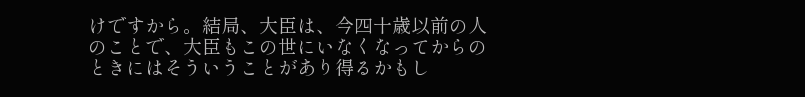けですから。結局、大臣は、今四十歳以前の人のことで、大臣もこの世にいなくなってからのときにはそういうことがあり得るかもし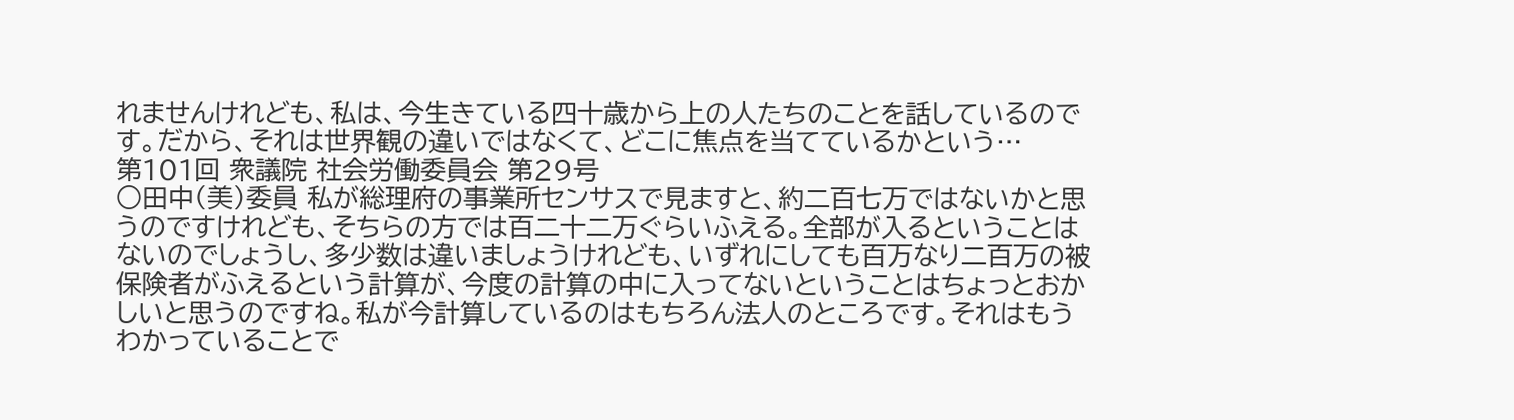れませんけれども、私は、今生きている四十歳から上の人たちのことを話しているのです。だから、それは世界観の違いではなくて、どこに焦点を当てているかという…
第101回 衆議院 社会労働委員会 第29号
○田中(美)委員 私が総理府の事業所センサスで見ますと、約二百七万ではないかと思うのですけれども、そちらの方では百二十二万ぐらいふえる。全部が入るということはないのでしょうし、多少数は違いましょうけれども、いずれにしても百万なり二百万の被保険者がふえるという計算が、今度の計算の中に入ってないということはちょっとおかしいと思うのですね。私が今計算しているのはもちろん法人のところです。それはもうわかっていることで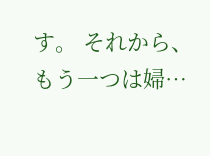す。 それから、もう一つは婦…